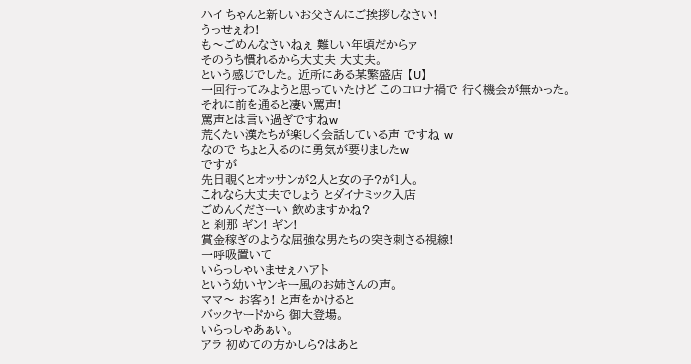ハイ ちゃんと新しいお父さんにご挨拶しなさい!
うっせぇわ!
も〜ごめんなさいねぇ 難しい年頃だからァ
そのうち慣れるから大丈夫 大丈夫。
という感じでした。 近所にある某繁盛店 【U】
一回行ってみようと思っていたけど このコロナ禍で 行く機会が無かった。
それに前を通ると凄い罵声!
罵声とは言い過ぎですねw
荒くたい漢たちが楽しく会話している声 ですね w
なので ちょと入るのに勇気が要りましたw
ですが
先日覗くとオッサンが2人と女の子?が1人。
これなら大丈夫でしょう とダイナミック入店
ごめんくださーい 飲めますかね?
と 刹那 ギン! ギン!
賞金稼ぎのような屈強な男たちの突き刺さる視線!
一呼吸置いて
いらっしゃいませぇハアト
という幼いヤンキー風のお姉さんの声。
ママ〜 お客ぅ! と声をかけると
バックヤードから 御大登場。
いらっしゃあぁい。
アラ 初めての方かしら?はあと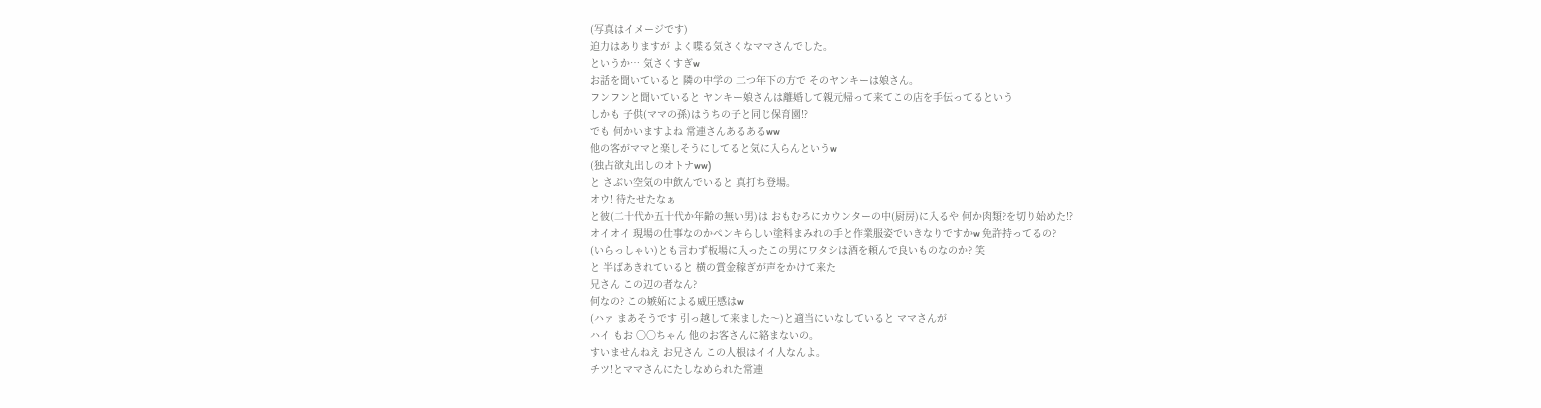(写真はイメージです)
迫力はありますが よく喋る気さくなママさんでした。
というか… 気さくすぎw
お話を聞いていると 隣の中学の 二つ年下の方で そのヤンキーは娘さん。
フンフンと聞いていると ヤンキー娘さんは離婚して親元帰って来てこの店を手伝ってるという
しかも 子供(ママの孫)はうちの子と同じ保育園⁉
でも 何かいますよね 常連さんあるあるww
他の客がママと楽しそうにしてると気に入らんというw
(独占欲丸出しのオトナww)
と さぶい空気の中飲んでいると 真打ち登場。
オウ! 待たせたなぁ
と彼(二十代か五十代か年齢の無い男)は おもむろにカウンターの中(厨房)に入るや 何か肉類?を切り始めた⁉
オイオイ 現場の仕事なのかペンキらしい塗料まみれの手と作業服姿でいきなりですかw 免許持ってるの?
(いらっしゃい)とも言わず板場に入ったこの男にワタシは酒を頼んで良いものなのか? 笑
と 半ばあきれていると 横の賞金稼ぎが声をかけて来た
兄さん この辺の者なん?
何なの? この嫉妬による威圧感はw
(ハァ まあそうです 引っ越して来ました〜)と適当にいなしていると ママさんが
ハイ もお 〇〇ちゃん 他のお客さんに絡まないの。
すいませんねえ お兄さん この人根はイイ人なんよ。
チツ!とママさんにたしなめられた常連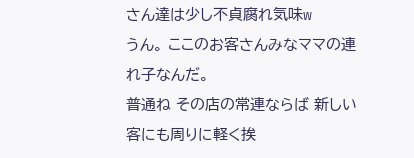さん達は少し不貞腐れ気味w
うん。 ここのお客さんみなママの連れ子なんだ。
普通ね その店の常連ならば 新しい客にも周りに軽く挨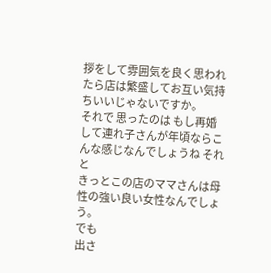拶をして雰囲気を良く思われたら店は繁盛してお互い気持ちいいじゃないですか。
それで 思ったのは もし再婚して連れ子さんが年頃ならこんな感じなんでしょうね それと
きっとこの店のママさんは母性の強い良い女性なんでしょう。
でも
出さ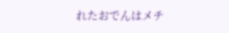れたおでんはメチ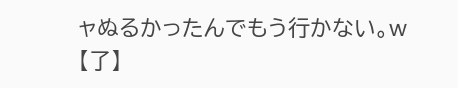ャぬるかったんでもう行かない。w
【了】